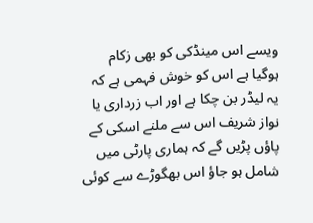ویسے اس مینڈکی کو بھی زکام ہوگیا ہے اس کو خوش فہمی ہے کہ یہ لیڈر بن چکا ہے اور اب زرداری یا نواز شریف اس سے ملنے اسکی کے پاؤں پڑیں گے کہ ہماری پارٹی میں شامل ہو جاؤ اس بھگوڑے سے کوئی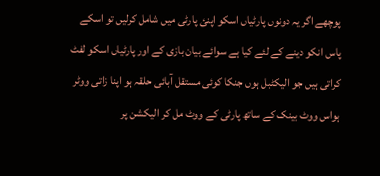پوچھے اگر یہ دونوں پارٹیاں اسکو اپنئ پارٹی میں شامل کرلیں تو اسکے پاس انکو دینے کے لئے کیا ہے سوائے بیان بازی کے اور پارٹیاں اسکو لفٹ کراتی ہیں جو الیکٹبل ہوں جنکا کوئی مستقل آبائی حلقہ ہو اپنا زاتی ووٹر ہواس ووٹ بینک کے ساتھ پارٹی کے ووٹ مل کر الیکشن پر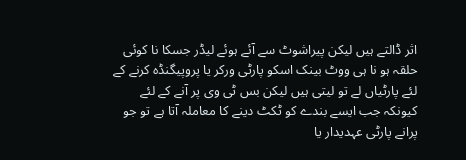اثر ڈالتے ہیں لیکن پیراشوٹ سے آئے ہوئے لیڈر جسکا نا کوئی حلقہ ہو نا ہی ووٹ بینک اسکو پارٹی ورکر یا پروپیگنڈہ کرنے کے لئے پارٹیاں لے تو لیتی ہیں لیکن بس ٹی وی پر آنے کے لئے کیونکہ جب ایسے بندے کو ٹکٹ دینے کا معاملہ آتا ہے تو جو پرانے پارٹی عہدیدار یا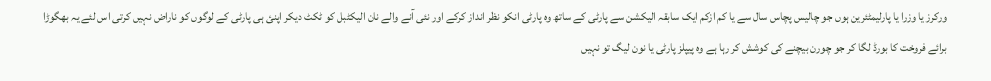ورکرز یا وزرا یا پارلیمٹئرین ہوں جو چالیس پچاس سال سے یا کم ازکم ایک سابقہ الیکشن سے پارٹی کے ساتھ وہ پارٹی انکو نظر انداز کرکے اور نئی آنے والے نان الیکٹبل کو ٹکٹ دیکر اپنئ ہی پارٹی کے لوگوں کو ناراض نہیں کرتی اس لئے یہ بھگوڑا برائے فروخت کا بورڈ لگا کر جو چورن بیچنے کی کوشش کر رہا ہے وہ پیپلز پارٹی یا نون لیگ تو نہیں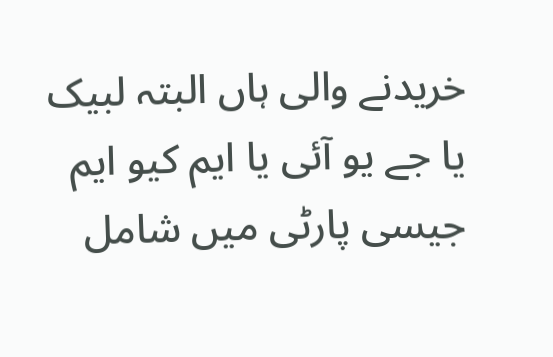خریدنے والی ہاں البتہ لبیک یا جے یو آئی یا ایم کیو ایم جیسی پارٹی میں شامل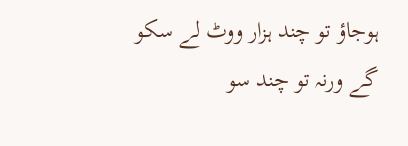ہوجاؤ تو چند ہزار ووٹ لے سکو گے ورنہ تو چند سو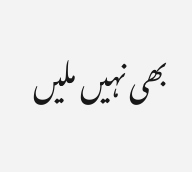بھی نہیں ملیں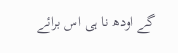گے اودھ نا ہی اس برائے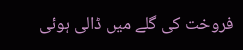فروخت کی گلے میں ڈالی ہوئی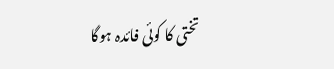تختی کا کوئی فائدہ ہوگا